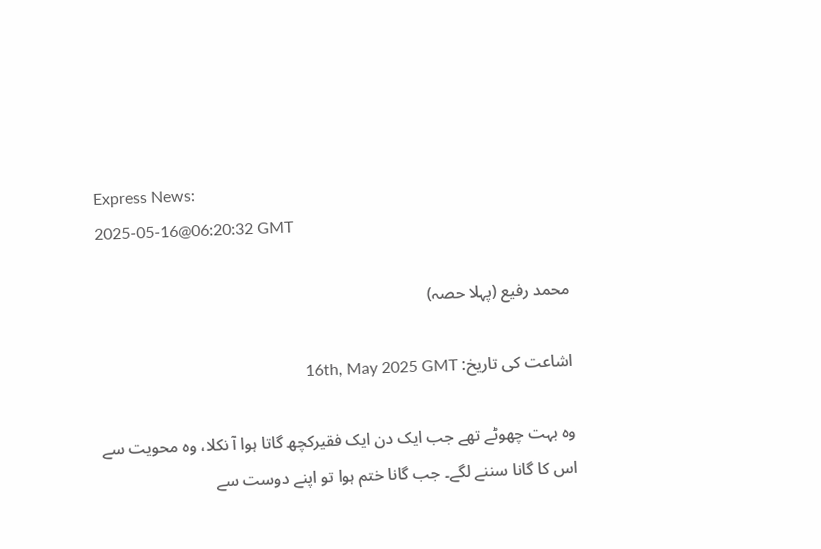Express News:
2025-05-16@06:20:32 GMT

محمد رفیع (پہلا حصہ)

اشاعت کی تاریخ: 16th, May 2025 GMT

وہ بہت چھوٹے تھے جب ایک دن ایک فقیرکچھ گاتا ہوا آ نکلا، وہ محویت سے اس کا گانا سننے لگے۔ جب گانا ختم ہوا تو اپنے دوست سے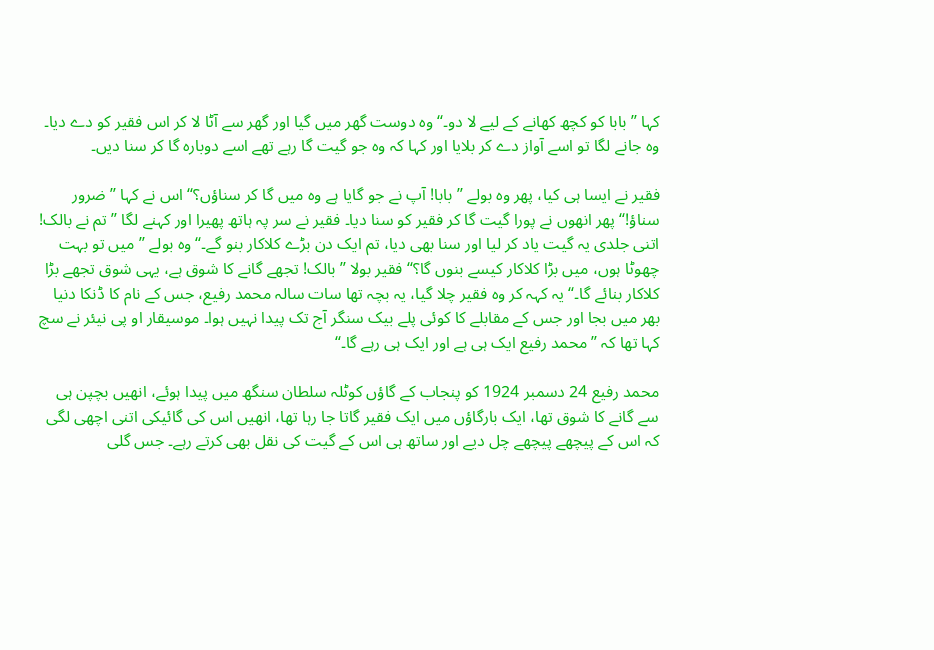کہا ’’ بابا کو کچھ کھانے کے لیے لا دو۔‘‘ وہ دوست گھر میں گیا اور گھر سے آٹا لا کر اس فقیر کو دے دیا۔ وہ جانے لگا تو اسے آواز دے کر بلایا اور کہا کہ وہ جو گیت گا رہے تھے اسے دوبارہ گا کر سنا دیں۔

فقیر نے ایسا ہی کیا، پھر وہ بولے ’’بابا! آپ نے جو گایا ہے وہ میں گا کر سناؤں؟‘‘ اس نے کہا ’’ ضرور سناؤ!‘‘ پھر انھوں نے پورا گیت گا کر فقیر کو سنا دیا۔ فقیر نے سر پہ ہاتھ پھیرا اور کہنے لگا ’’ تم نے بالک! اتنی جلدی یہ گیت یاد کر لیا اور سنا بھی دیا، تم ایک دن بڑے کلاکار بنو گے۔‘‘ وہ بولے ’’میں تو بہت چھوٹا ہوں، میں بڑا کلاکار کیسے بنوں گا؟‘‘ فقیر بولا ’’ بالک! تجھے گانے کا شوق ہے، یہی شوق تجھے بڑا کلاکار بنائے گا۔‘‘ یہ کہہ کر وہ فقیر چلا گیا، یہ بچہ تھا سات سالہ محمد رفیع، جس کے نام کا ڈنکا دنیا بھر میں بجا اور جس کے مقابلے کا کوئی پلے بیک سنگر آج تک پیدا نہیں ہوا۔ موسیقار او پی نیئر نے سچ کہا تھا کہ ’’محمد رفیع ایک ہی ہے اور ایک ہی رہے گا۔‘‘

محمد رفیع 24 دسمبر 1924 کو پنجاب کے گاؤں کوٹلہ سلطان سنگھ میں پیدا ہوئے، انھیں بچپن ہی سے گانے کا شوق تھا، ایک بارگاؤں میں ایک فقیر گاتا جا رہا تھا، انھیں اس کی گائیکی اتنی اچھی لگی کہ اس کے پیچھے پیچھے چل دیے اور ساتھ ہی اس کے گیت کی نقل بھی کرتے رہے۔ جس گلی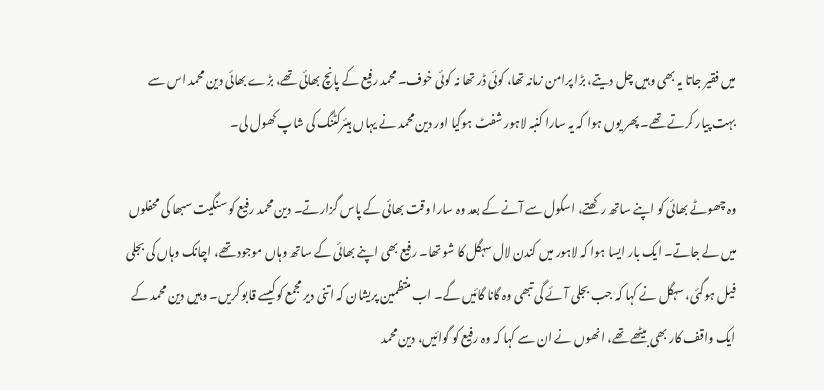میں فقیر جاتا یہ بھی وہیں چل دیتے، بڑا پرامن زمانہ تھا، کوئی ڈر تھا نہ کوئی خوف۔ محمد رفیع کے پانچ بھائی تھے، بڑے بھائی دین محمد اس سے بہت پیار کرتے تھے۔ پھر یوں ہوا کہ یہ سارا کنبہ لاہور شفٹ ہوگیا اور دین محمد نے یہاں ہیئرکٹنگ کی شاپ کھول لی۔

وہ چھوٹے بھائی کو اپنے ساتھ رکھتے، اسکول سے آنے کے بعد وہ سارا وقت بھائی کے پاس گزارتے۔ دین محمد رفیع کو سنگیت سبھا کی محفلوں میں لے جاتے۔ ایک بار ایسا ہوا کہ لاہور میں کندن لال سہگل کا شو تھا۔ رفیع بھی اپنے بھائی کے ساتھ وہاں موجود تھے، اچانک وہاں کی بجلی فیل ہوگئی، سہگل نے کہا کہ جب بجلی آئے گی تبھی وہ گانا گائیں گے۔ اب منتظمین پریشان کہ اتنی دیر مجمع کوکیسے قابو کریں۔ وہیں دین محمد کے ایک واقف کار بھی بیٹھے تھے، انھوں نے ان سے کہا کہ وہ رفیع کو گوائیں، دین محمد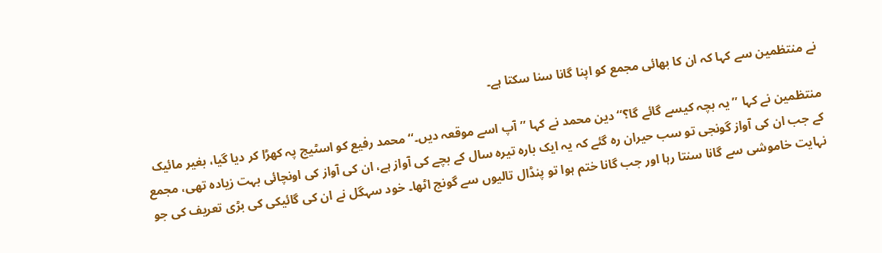نے منتظمین سے کہا کہ ان کا بھائی مجمع کو اپنا گانا سنا سکتا ہے۔

منتظمین نے کہا ’’ یہ بچہ کیسے گائے گا؟‘‘ دین محمد نے کہا ’’آپ اسے موقعہ دیں۔‘‘ محمد رفیع کو اسٹیج پہ کھڑا کر دیا گیا، بغیر مائیک کے جب ان کی آواز گونجی تو سب حیران رہ گئے کہ یہ ایک بارہ تیرہ سال کے بچے کی آواز ہے، ان کی آواز کی اونچائی بہت زیادہ تھی، مجمع نہایت خاموشی سے گانا سنتا رہا اور جب گانا ختم ہوا تو پنڈال تالیوں سے گونج اٹھا۔ خود سہگل نے ان کی گائیکی کی بڑی تعریف کی جو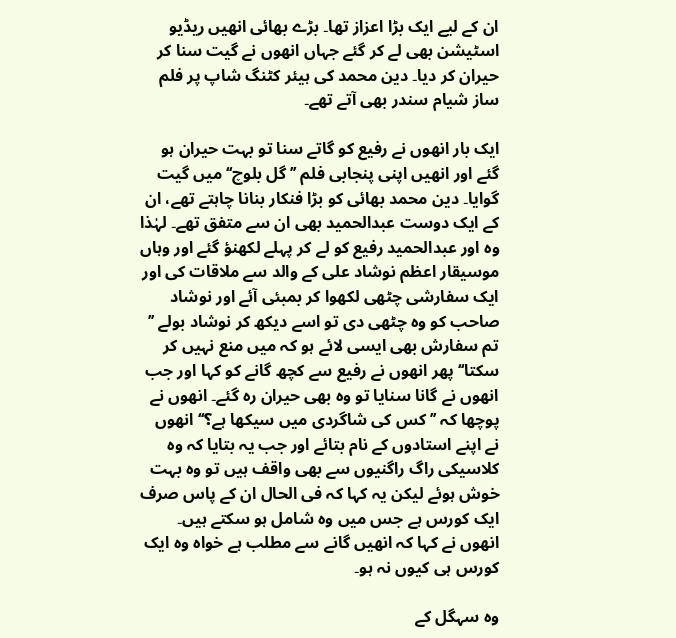ان کے لیے ایک بڑا اعزاز تھا۔ بڑے بھائی انھیں ریڈیو اسٹیشن بھی لے کر گئے جہاں انھوں نے گیت سنا کر حیران کر دیا۔ دین محمد کی ہیئر کٹنگ شاپ پر فلم ساز شیام سندر بھی آتے تھے۔

ایک بار انھوں نے رفیع کو گاتے سنا تو بہت حیران ہو گئے اور انھیں اپنی پنجابی فلم ’’ گل بلوچ‘‘ میں گیت گوایا۔ دین محمد بھائی کو بڑا فنکار بنانا چاہتے تھے، ان کے ایک دوست عبدالحمید بھی ان سے متفق تھے۔ لہٰذا وہ اور عبدالحمید رفیع کو لے کر پہلے لکھنؤ گئے اور وہاں موسیقار اعظم نوشاد علی کے والد سے ملاقات کی اور ایک سفارشی چٹھی لکھوا کر بمبئی آئے اور نوشاد صاحب کو وہ چٹھی دی تو اسے دیکھ کر نوشاد بولے ’’ تم سفارش بھی ایسی لائے ہو کہ میں منع نہیں کر سکتا‘‘ پھر انھوں نے رفیع سے کچھ گانے کو کہا اور جب انھوں نے گانا سنایا تو وہ بھی حیران رہ گئے۔ انھوں نے پوچھا کہ ’’ کس کی شاگردی میں سیکھا ہے؟‘‘ انھوں نے اپنے استادوں کے نام بتائے اور جب یہ بتایا کہ وہ کلاسیکی راگ راگنیوں سے بھی واقف ہیں تو وہ بہت خوش ہوئے لیکن یہ کہا کہ فی الحال ان کے پاس صرف ایک کورس ہے جس میں وہ شامل ہو سکتے ہیں۔ انھوں نے کہا کہ انھیں گانے سے مطلب ہے خواہ وہ ایک کورس ہی کیوں نہ ہو۔

وہ سہگل کے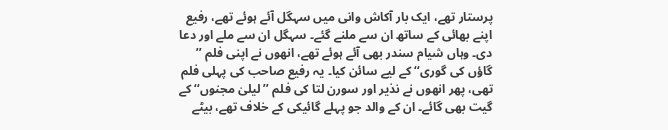پرستار تھے، ایک بار آکاش وانی میں سہگل آئے ہوئے تھے، رفیع اپنے بھائی کے ساتھ ان سے ملنے گئے۔ سہگل ان سے ملے اور دعا دی۔ وہاں شیام سندر بھی آئے ہوئے تھے، انھوں نے اپنی فلم ’’ گاؤں کی گوری‘‘ کے لیے سائن کیا۔ یہ رفیع صاحب کی پہلی فلم تھی، پھر انھوں نے نذیر اور سورن لتا کی فلم ’’ لیلیٰ مجنوں‘‘ کے گیت بھی گائے۔ ان کے والد جو پہلے گائیکی کے خلاف تھے، بیٹے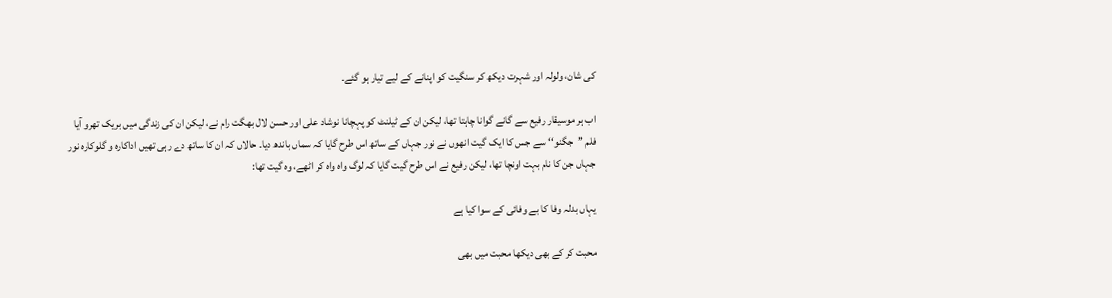کی شان، ولولہ اور شہرت دیکھ کر سنگیت کو اپنانے کے لیے تیار ہو گئے۔

اب ہر موسیقار رفیع سے گانے گوانا چاہتا تھا، لیکن ان کے ٹیلنٹ کو پہچانا نوشاد علی اور حسن لال بھگت رام نے، لیکن ان کی زندگی میں بریک تھرو آیا فلم ’’جگنو‘‘ سے جس کا ایک گیت انھوں نے نور جہاں کے ساتھ اس طرح گایا کہ سماں باندھ دیا۔ حالاں کہ ان کا ساتھ دے رہی تھیں اداکارہ و گلوکارہ نور جہاں جن کا نام بہت اونچا تھا، لیکن رفیع نے اس طرح گیت گایا کہ لوگ واہ واہ کر اٹھے، وہ گیت تھا:

یہاں بدلہ وفا کا بے وفائی کے سوا کیا ہے

محبت کر کے بھی دیکھا محبت میں بھی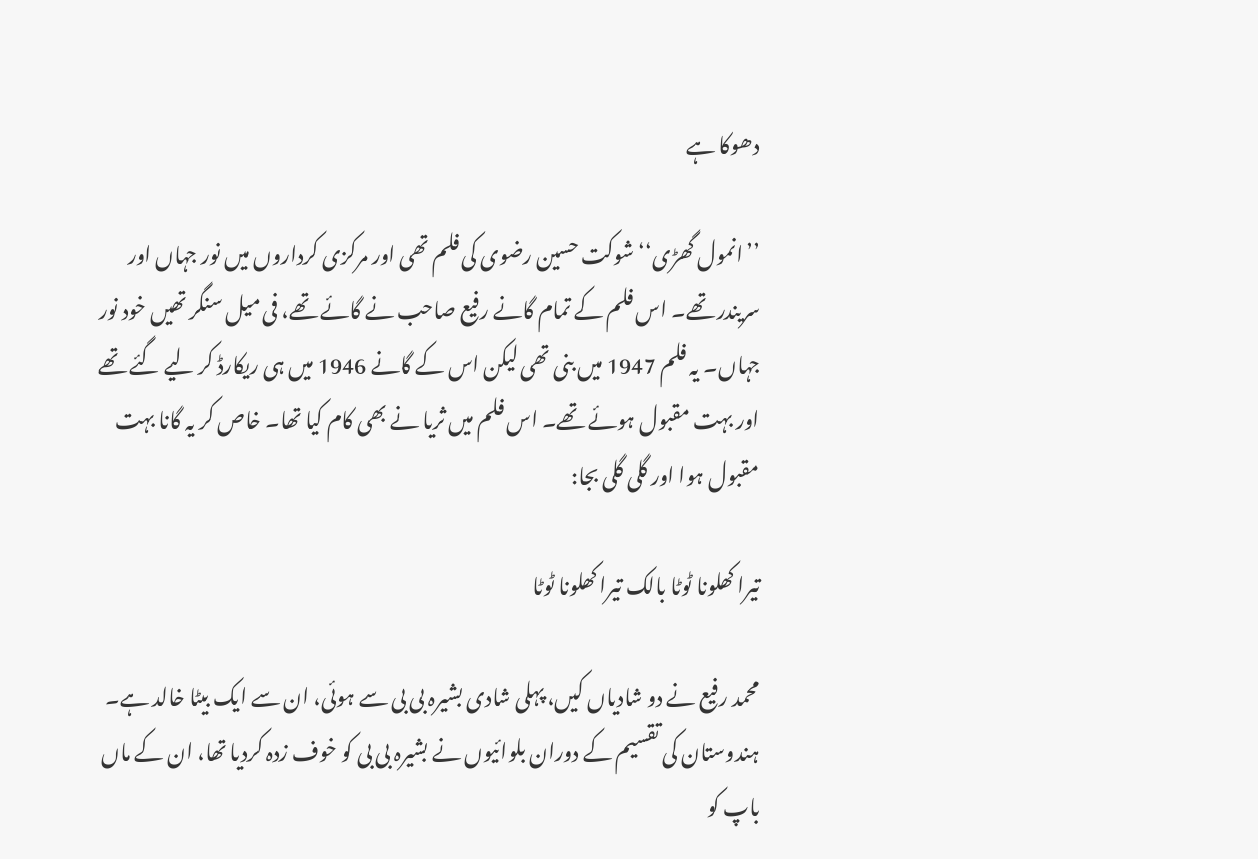دھوکا ہے

’’انمول گھڑی‘‘ شوکت حسین رضوی کی فلم تھی اور مرکزی کرداروں میں نور جہاں اور سریندر تھے۔ اس فلم کے تمام گانے رفیع صاحب نے گائے تھے، فی میل سنگر تھیں خود نور جہاں۔ یہ فلم 1947 میں بنی تھی لیکن اس کے گانے 1946 میں ہی ریکارڈ کر لیے گئے تھے اور بہت مقبول ہوئے تھے۔ اس فلم میں ثریا نے بھی کام کیا تھا۔ خاص کر یہ گانا بہت مقبول ہوا اور گلی گلی بجا:

تیرا کھلونا ٹوٹا بالک تیرا کھلونا ٹوٹا

محمد رفیع نے دو شادیاں کیں، پہلی شادی بشیرہ بی بی سے ہوئی، ان سے ایک بیٹا خالد ہے۔ ہندوستان کی تقسیم کے دوران بلوائیوں نے بشیرہ بی بی کو خوف زدہ کردیا تھا، ان کے ماں باپ کو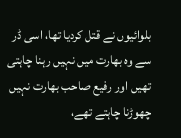بلوائیوں نے قتل کردیا تھا، اسی ڈر سے وہ بھارت میں نہیں رہنا چاہتی تھیں اور رفیع صاحب بھارت نہیں چھوڑنا چاہتے تھے،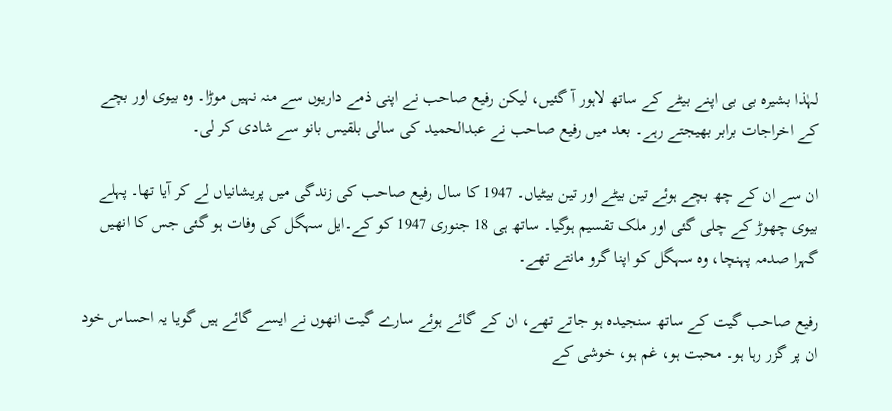لہٰذا بشیرہ بی بی اپنے بیٹے کے ساتھ لاہور آ گئیں، لیکن رفیع صاحب نے اپنی ذمے داریوں سے منہ نہیں موڑا۔ وہ بیوی اور بچے کے اخراجات برابر بھیجتے رہے۔ بعد میں رفیع صاحب نے عبدالحمید کی سالی بلقیس بانو سے شادی کر لی۔

ان سے ان کے چھ بچے ہوئے تین بیٹے اور تین بیٹیاں۔ 1947 کا سال رفیع صاحب کی زندگی میں پریشانیاں لے کر آیا تھا۔ پہلے بیوی چھوڑ کے چلی گئی اور ملک تقسیم ہوگیا۔ ساتھ ہی 18 جنوری 1947 کو کے۔ایل سہگل کی وفات ہو گئی جس کا انھیں گہرا صدمہ پہنچا، وہ سہگل کو اپنا گرو مانتے تھے۔

رفیع صاحب گیت کے ساتھ سنجیدہ ہو جاتے تھے، ان کے گائے ہوئے سارے گیت انھوں نے ایسے گائے ہیں گویا یہ احساس خود ان پر گزر رہا ہو۔ محبت ہو، غم ہو، خوشی کے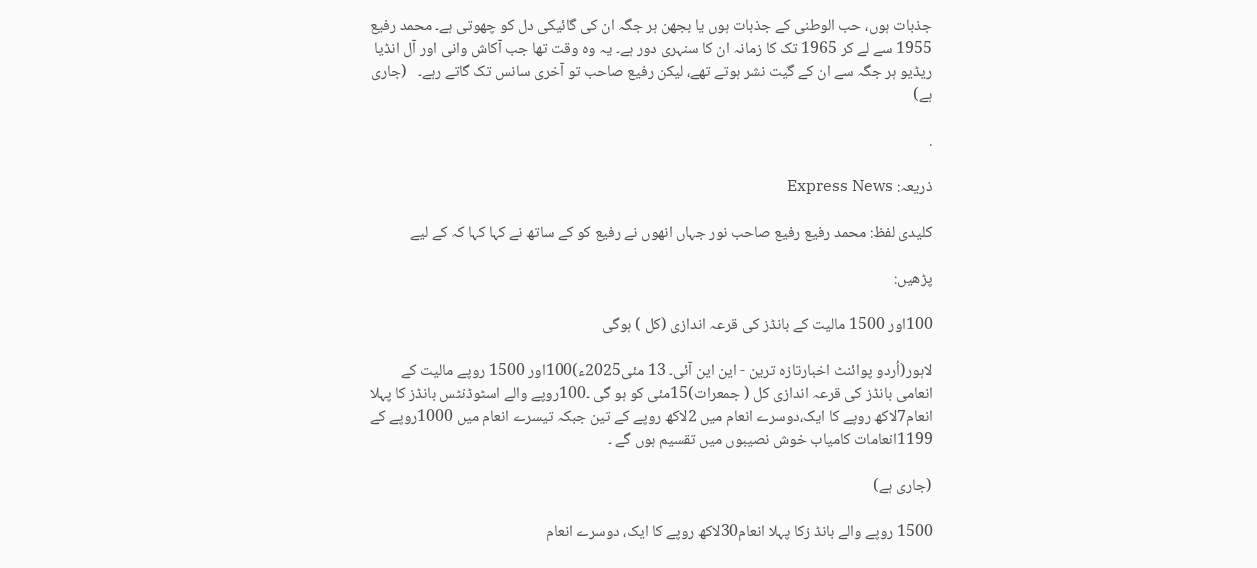جذبات ہوں، حب الوطنی کے جذبات ہوں یا بجھن ہر جگہ ان کی گائیکی دل کو چھوتی ہے۔ محمد رفیع 1955 سے لے کر 1965 تک کا زمانہ ان کا سنہری دور ہے۔ یہ وہ وقت تھا جب آکاش وانی اور آل انڈیا ریڈیو ہر جگہ سے ان کے گیت نشر ہوتے تھے، لیکن رفیع صاحب تو آخری سانس تک گاتے رہے۔   (جاری ہے)

.

ذریعہ: Express News

کلیدی لفظ: محمد رفیع رفیع صاحب نور جہاں انھوں نے رفیع کو کے ساتھ نے کہا کہا کہ کے لیے

پڑھیں:

100اور 1500 مالیت کے بانڈز کی قرعہ اندازی (کل ) ہوگی

لاہور(اُردو پوائنٹ اخبارتازہ ترین - این این آئی۔ 13 مئی2025ء)100اور 1500 روپے مالیت کے انعامی بانڈز کی قرعہ اندازی کل ( جمعرات)15مئی کو ہو گی ۔100روپے والے اسٹوڈنٹس بانڈز کا پہلا انعام7لاکھ روپے کا ایک،دوسرے انعام میں 2لاکھ روپے کے تین جبکہ تیسرے انعام میں 1000روپے کے 1199انعامات کامیاب خوش نصیبوں میں تقسیم ہوں گے ۔

(جاری ہے)

1500 روپے والے بانڈ زکا پہلا انعام30لاکھ روپے کا ایک، دوسرے انعام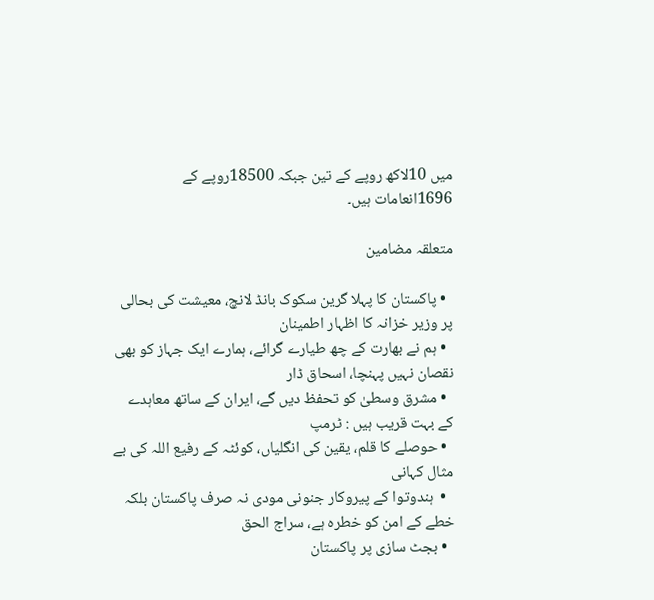میں 10لاکھ روپے کے تین جبکہ 18500روپے کے 1696انعامات ہیں۔

متعلقہ مضامین

  • پاکستان کا پہلا گرین سکوک بانڈ لانچ، معیشت کی بحالی پر وزیر خزانہ کا اظہار اطمینان
  • ہم نے بھارت کے چھ طیارے گرائے، ہمارے ایک جہاز کو بھی نقصان نہیں پہنچا، اسحاق ڈار
  • مشرق وسطیٰ کو تحفظ دیں گے، ایران کے ساتھ معاہدے کے بہت قریب ہیں : ٹرمپ
  • حوصلے کا قلم، یقین کی انگلیاں، کوئٹہ کے رفیع اللہ کی بے مثال کہانی
  •  ہندوتوا کے پیروکار جنونی مودی نہ صرف پاکستان بلکہ خطے کے امن کو خطرہ ہے، سراج الحق
  • بجٹ سازی پر پاکستان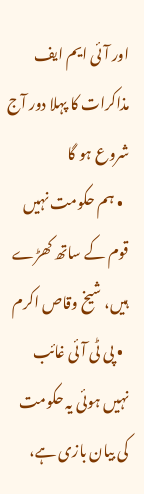اور آئی ایم ایف مذاکرات کا پہلا دور آج شروع ہو گا
  • ہم حکومت نہیں قوم کے ساتھ کھڑے ہیں، شیخ وقاص اکرم
  • پی ٹی آئی غائب نہیں ہوئی یہ حکومت کی بیان بازی ہے،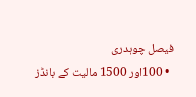فیصل چوہدری
  • 100اور 1500 مالیت کے بانڈز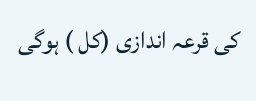کی قرعہ اندازی (کل ) ہوگی